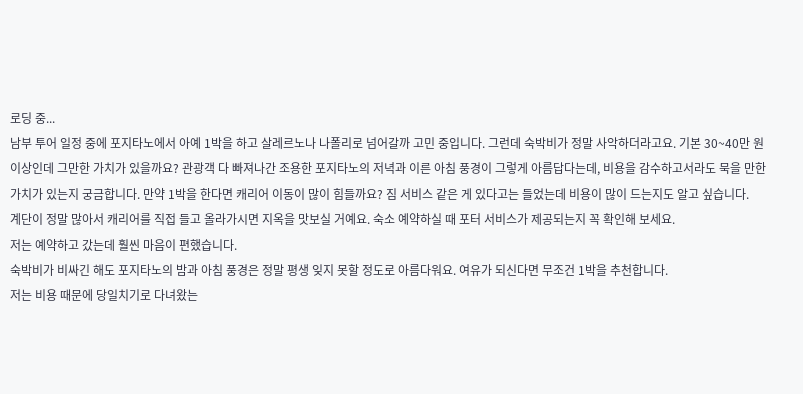로딩 중...
남부 투어 일정 중에 포지타노에서 아예 1박을 하고 살레르노나 나폴리로 넘어갈까 고민 중입니다. 그런데 숙박비가 정말 사악하더라고요. 기본 30~40만 원 이상인데 그만한 가치가 있을까요? 관광객 다 빠져나간 조용한 포지타노의 저녁과 이른 아침 풍경이 그렇게 아름답다는데, 비용을 감수하고서라도 묵을 만한 가치가 있는지 궁금합니다. 만약 1박을 한다면 캐리어 이동이 많이 힘들까요? 짐 서비스 같은 게 있다고는 들었는데 비용이 많이 드는지도 알고 싶습니다.
계단이 정말 많아서 캐리어를 직접 들고 올라가시면 지옥을 맛보실 거예요. 숙소 예약하실 때 포터 서비스가 제공되는지 꼭 확인해 보세요.
저는 예약하고 갔는데 훨씬 마음이 편했습니다.
숙박비가 비싸긴 해도 포지타노의 밤과 아침 풍경은 정말 평생 잊지 못할 정도로 아름다워요. 여유가 되신다면 무조건 1박을 추천합니다.
저는 비용 때문에 당일치기로 다녀왔는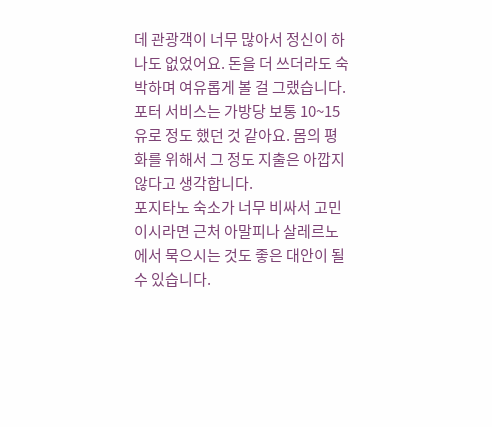데 관광객이 너무 많아서 정신이 하나도 없었어요. 돈을 더 쓰더라도 숙박하며 여유롭게 볼 걸 그랬습니다.
포터 서비스는 가방당 보통 10~15유로 정도 했던 것 같아요. 몸의 평화를 위해서 그 정도 지출은 아깝지 않다고 생각합니다.
포지타노 숙소가 너무 비싸서 고민이시라면 근처 아말피나 살레르노에서 묵으시는 것도 좋은 대안이 될 수 있습니다.